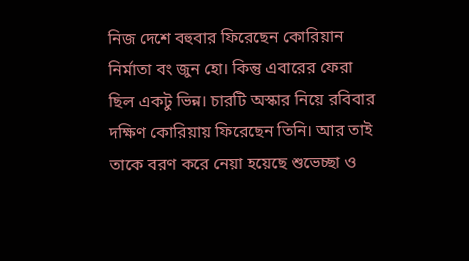নিজ দেশে বহুবার ফিরেছেন কোরিয়ান নির্মাতা বং জুন হো। কিন্তু এবারের ফেরা ছিল একটু ভিন্ন। চারটি অস্কার নিয়ে রবিবার দক্ষিণ কোরিয়ায় ফিরেছেন তিনি। আর তাই তাকে বরণ করে নেয়া হয়েছে শুভেচ্ছা ও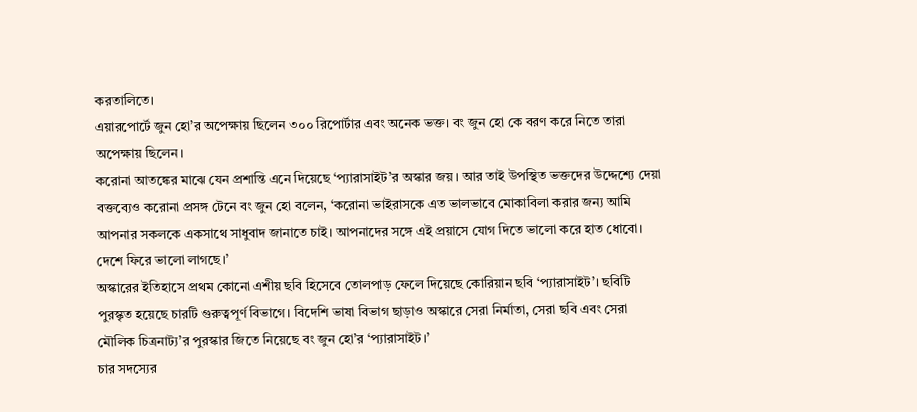করতালিতে।
এয়ারপোর্টে জুন হো’র অপেক্ষায় ছিলেন ৩০০ রিপোর্টার এবং অনেক ভক্ত। বং জুন হো কে বরণ করে নিতে তারা অপেক্ষায় ছিলেন।
করোনা আতঙ্কের মাঝে যেন প্রশান্তি এনে দিয়েছে ‘প্যারাসাইট’র অস্কার জয়। আর তাই উপস্থিত ভক্তদের উদ্দেশ্যে দেয়া বক্তব্যেও করোনা প্রসঙ্গ টেনে বং জুন হো বলেন, ‘করোনা ভাইরাসকে এত ভালভাবে মোকাবিলা করার জন্য আমি আপনার সকলকে একসাথে সাধুবাদ জানাতে চাই। আপনাদের সঙ্গে এই প্রয়াসে যোগ দিতে ভালো করে হাত ধোবো। দেশে ফিরে ভালো লাগছে।’
অস্কারের ইতিহাসে প্রথম কোনো এশীয় ছবি হিসেবে তোলপাড় ফেলে দিয়েছে কোরিয়ান ছবি ‘প্যারাসাইট’। ছবিটি পুরস্কৃত হয়েছে চারটি গুরুত্বপূর্ণ বিভাগে। বিদেশি ভাষা বিভাগ ছাড়াও অস্কারে সেরা নির্মাতা, সেরা ছবি এবং সেরা মৌলিক চিত্রনাট্য’র পুরস্কার জিতে নিয়েছে বং জুন হো’র ‘প্যারাসাইট।’
চার সদস্যের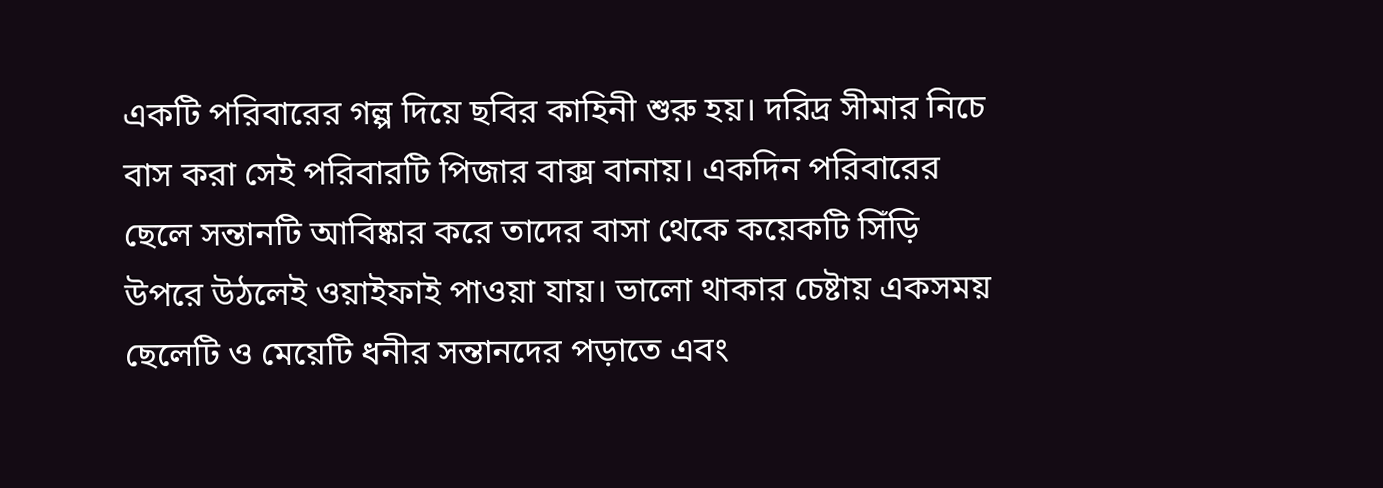একটি পরিবারের গল্প দিয়ে ছবির কাহিনী শুরু হয়। দরিদ্র সীমার নিচে বাস করা সেই পরিবারটি পিজার বাক্স বানায়। একদিন পরিবারের ছেলে সন্তানটি আবিষ্কার করে তাদের বাসা থেকে কয়েকটি সিঁড়ি উপরে উঠলেই ওয়াইফাই পাওয়া যায়। ভালো থাকার চেষ্টায় একসময় ছেলেটি ও মেয়েটি ধনীর সন্তানদের পড়াতে এবং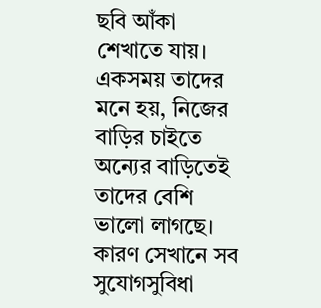ছবি আঁকা শেখাতে যায়। একসময় তাদের মনে হয়, নিজের বাড়ির চাইতে অন্যের বাড়িতেই তাদের বেশি ভালো লাগছে। কারণ সেখানে সব সুযোগসুবিধা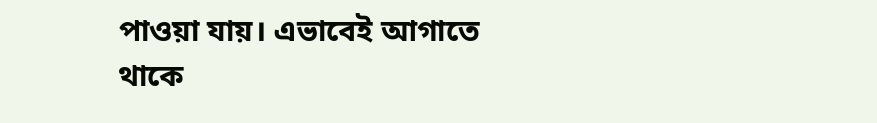পাওয়া যায়। এভাবেই আগাতে থাকে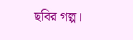ছবির গল্প।